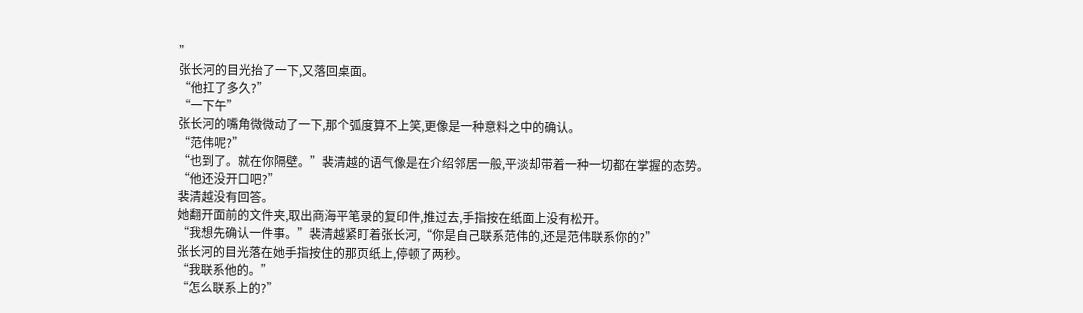”
张长河的目光抬了一下,又落回桌面。
“他扛了多久?”
“一下午”
张长河的嘴角微微动了一下,那个弧度算不上笑,更像是一种意料之中的确认。
“范伟呢?”
“也到了。就在你隔壁。”裴清越的语气像是在介绍邻居一般,平淡却带着一种一切都在掌握的态势。
“他还没开口吧?”
裴清越没有回答。
她翻开面前的文件夹,取出商海平笔录的复印件,推过去,手指按在纸面上没有松开。
“我想先确认一件事。”裴清越紧盯着张长河,“你是自己联系范伟的,还是范伟联系你的?”
张长河的目光落在她手指按住的那页纸上,停顿了两秒。
“我联系他的。”
“怎么联系上的?”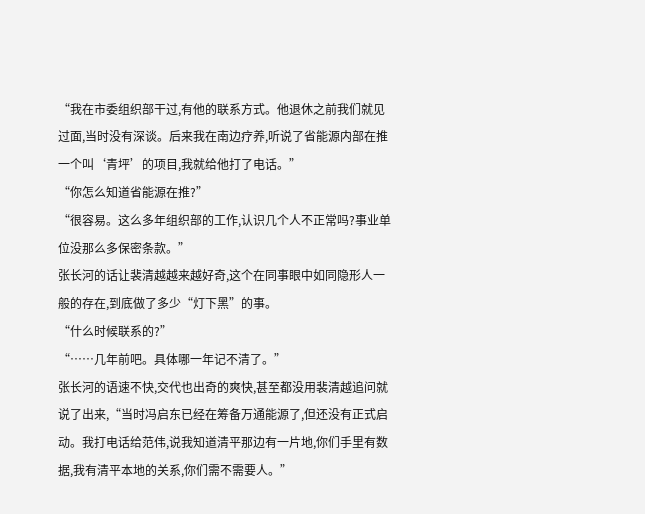“我在市委组织部干过,有他的联系方式。他退休之前我们就见过面,当时没有深谈。后来我在南边疗养,听说了省能源内部在推一个叫‘青坪’的项目,我就给他打了电话。”
“你怎么知道省能源在推?”
“很容易。这么多年组织部的工作,认识几个人不正常吗?事业单位没那么多保密条款。”
张长河的话让裴清越越来越好奇,这个在同事眼中如同隐形人一般的存在,到底做了多少“灯下黑”的事。
“什么时候联系的?”
“……几年前吧。具体哪一年记不清了。”
张长河的语速不快,交代也出奇的爽快,甚至都没用裴清越追问就说了出来,“当时冯启东已经在筹备万通能源了,但还没有正式启动。我打电话给范伟,说我知道清平那边有一片地,你们手里有数据,我有清平本地的关系,你们需不需要人。”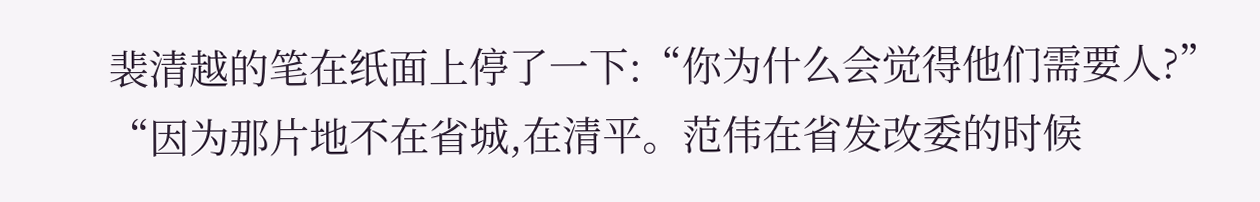裴清越的笔在纸面上停了一下:“你为什么会觉得他们需要人?”
“因为那片地不在省城,在清平。范伟在省发改委的时候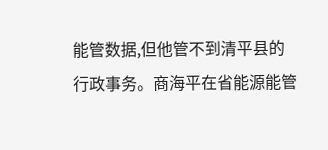能管数据,但他管不到清平县的行政事务。商海平在省能源能管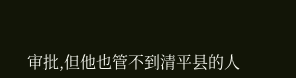审批,但他也管不到清平县的人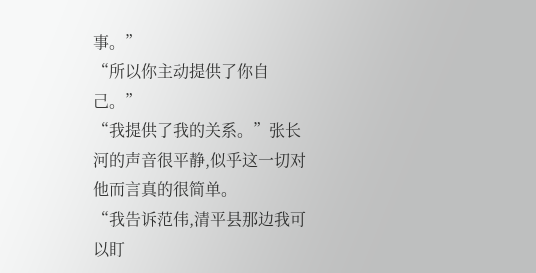事。”
“所以你主动提供了你自己。”
“我提供了我的关系。”张长河的声音很平静,似乎这一切对他而言真的很简单。
“我告诉范伟,清平县那边我可以盯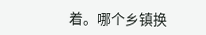着。哪个乡镇换